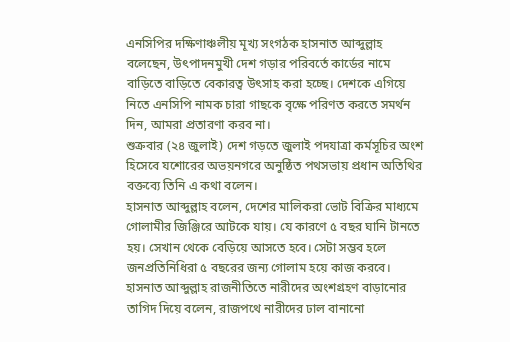এনসিপির দক্ষিণাঞ্চলীয় মূখ্য সংগঠক হাসনাত আব্দুল্লাহ বলেছেন, উৎপাদনমুখী দেশ গড়ার পরিবর্তে কার্ডের নামে বাড়িতে বাড়িতে বেকারত্ব উৎসাহ করা হচ্ছে। দেশকে এগিয়ে নিতে এনসিপি নামক চারা গাছকে বৃক্ষে পরিণত করতে সমর্থন দিন, আমরা প্রতারণা করব না।
শুক্রবার (২৪ জুলাই) দেশ গড়তে জুলাই পদযাত্রা কর্মসূচির অংশ হিসেবে যশোরের অভয়নগরে অনুষ্ঠিত পথসভায় প্রধান অতিথির বক্তব্যে তিনি এ কথা বলেন।
হাসনাত আব্দুল্লাহ বলেন, দেশের মালিকরা ভোট বিক্রির মাধ্যমে গোলামীর জিঞ্জিরে আটকে যায়। যে কারণে ৫ বছর ঘানি টানতে হয়। সেখান থেকে বেড়িয়ে আসতে হবে। সেটা সম্ভব হলে জনপ্রতিনিধিরা ৫ বছরের জন্য গোলাম হয়ে কাজ করবে।
হাসনাত আব্দুল্লাহ রাজনীতিতে নারীদের অংশগ্রহণ বাড়ানোর তাগিদ দিয়ে বলেন, রাজপথে নারীদের ঢাল বানানো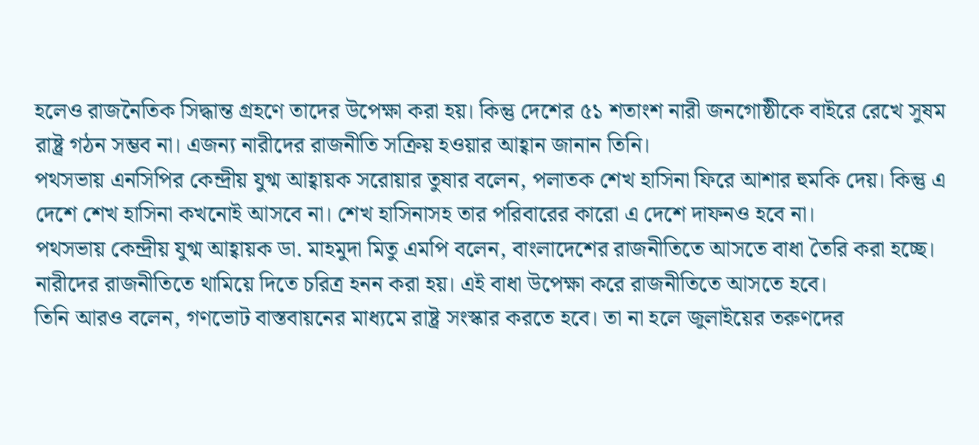হলেও রাজনৈতিক সিদ্ধান্ত গ্রহণে তাদের উপেক্ষা করা হয়। কিন্তু দেশের ৫১ শতাংশ নারী জনগোষ্ঠীকে বাইরে রেখে সুষম রাষ্ট্র গঠন সম্ভব না। এজন্য নারীদের রাজনীতি সক্রিয় হওয়ার আহ্বান জানান তিনি।
পথসভায় এনসিপির কেন্দ্রীয় যুগ্ম আহ্বায়ক সরোয়ার তুষার বলেন, পলাতক শেখ হাসিনা ফিরে আশার হুমকি দেয়। কিন্তু এ দেশে শেখ হাসিনা কখনোই আসবে না। শেখ হাসিনাসহ তার পরিবারের কারো এ দেশে দাফনও হবে না।
পথসভায় কেন্দ্রীয় যুগ্ম আহ্বায়ক ডা. মাহমুদা মিতু এমপি বলেন, বাংলাদেশের রাজনীতিতে আসতে বাধা তৈরি করা হচ্ছে। নারীদের রাজনীতিতে থামিয়ে দিতে চরিত্র হনন করা হয়। এই বাধা উপেক্ষা করে রাজনীতিতে আসতে হবে।
তিনি আরও বলেন, গণভোট বাস্তবায়নের মাধ্যমে রাষ্ট্র সংস্কার করতে হবে। তা না হলে জুলাইয়ের তরুণদের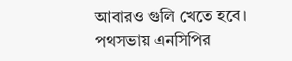আবারও গুলি খেতে হবে।
পথসভায় এনসিপির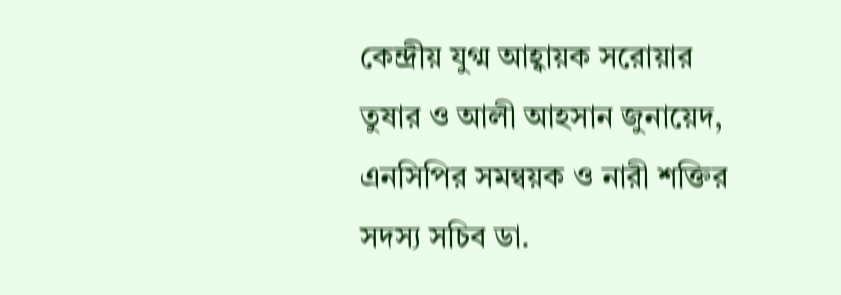কেন্দ্রীয় যুগ্ম আহ্বায়ক সরোয়ার তুষার ও আলী আহসান জুনায়েদ, এনসিপির সমন্বয়ক ও নারী শক্তির সদস্য সচিব ডা.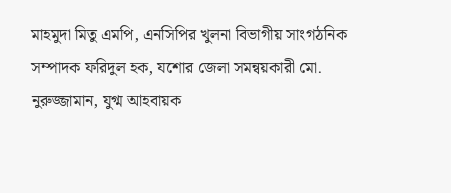মাহমুদা মিতু এমপি, এনসিপির খুলনা বিভাগীয় সাংগঠনিক সম্পাদক ফরিদুল হক, যশোর জেলা সমন্বয়কারী মো. নুরুজ্জামান, যুগ্ম আহবায়ক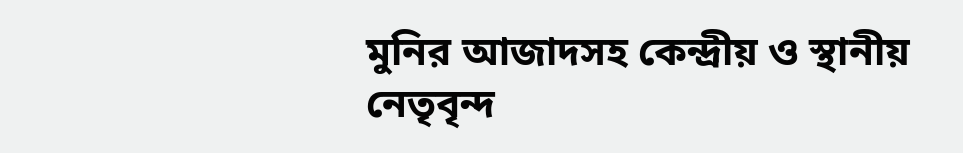মুনির আজাদসহ কেন্দ্রীয় ও স্থানীয় নেতৃবৃন্দ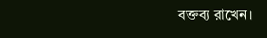বক্তব্য রাখেন।